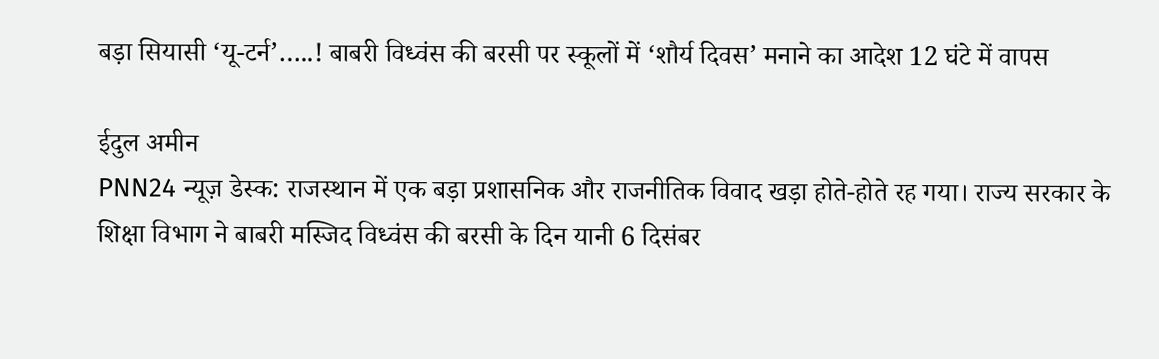बड़ा सियासी ‘यू-टर्न’…..! बाबरी विध्वंस की बरसी पर स्कूलों में ‘शौर्य दिवस’ मनाने का आदेश 12 घंटे में वापस

ईदुल अमीन
PNN24 न्यूज़ डेस्क: राजस्थान में एक बड़ा प्रशासनिक और राजनीतिक विवाद खड़ा होते-होते रह गया। राज्य सरकार के शिक्षा विभाग ने बाबरी मस्जिद विध्वंस की बरसी के दिन यानी 6 दिसंबर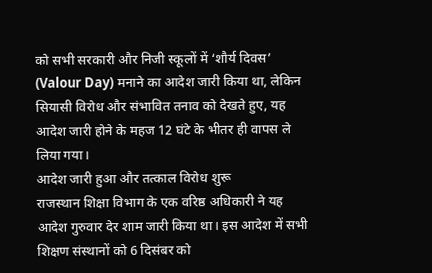को सभी सरकारी और निजी स्कूलों में ‘शौर्य दिवस’ (Valour Day) मनाने का आदेश जारी किया था, लेकिन सियासी विरोध और संभावित तनाव को देखते हुए, यह आदेश जारी होने के महज 12 घंटे के भीतर ही वापस ले लिया गया।
आदेश जारी हुआ और तत्काल विरोध शुरू
राजस्थान शिक्षा विभाग के एक वरिष्ठ अधिकारी ने यह आदेश गुरुवार देर शाम जारी किया था। इस आदेश में सभी शिक्षण संस्थानों को 6 दिसंबर को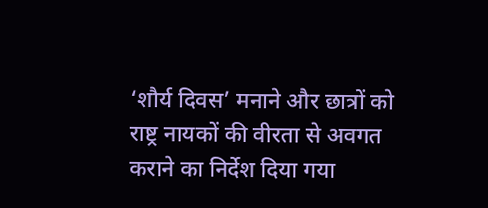‘शौर्य दिवस’ मनाने और छात्रों को राष्ट्र नायकों की वीरता से अवगत कराने का निर्देश दिया गया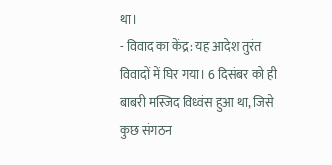था।
- विवाद का केंद्र: यह आदेश तुरंत विवादों में घिर गया। 6 दिसंबर को ही बाबरी मस्जिद विध्वंस हुआ था, जिसे कुछ संगठन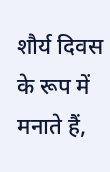शौर्य दिवस के रूप में मनाते हैं,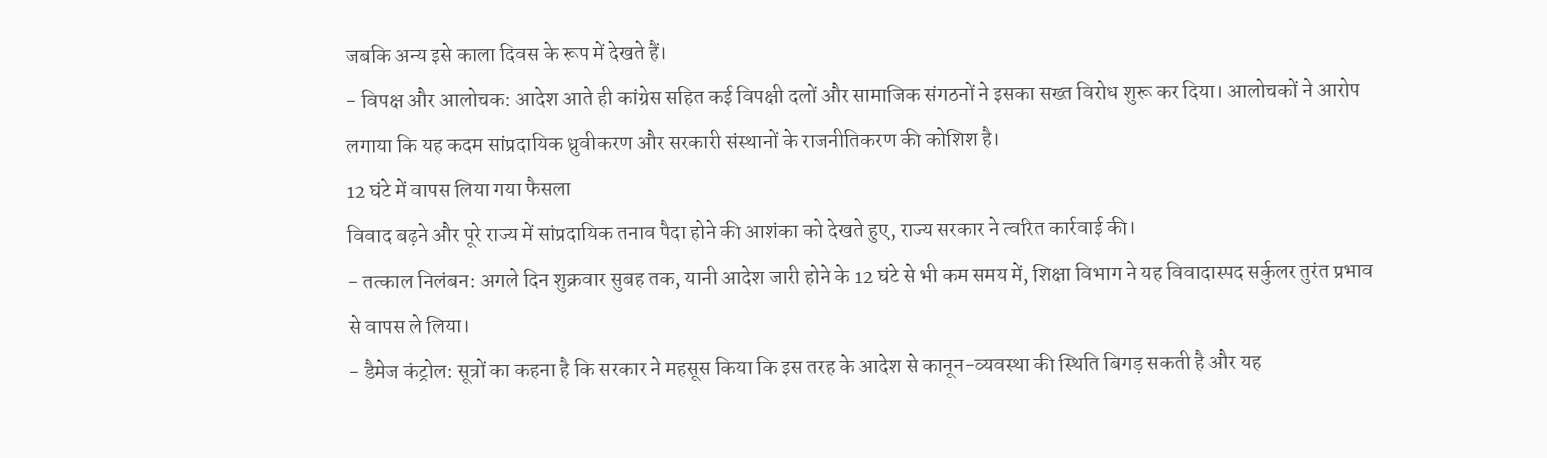जबकि अन्य इसे काला दिवस के रूप में देखते हैं।
- विपक्ष और आलोचक: आदेश आते ही कांग्रेस सहित कई विपक्षी दलों और सामाजिक संगठनों ने इसका सख्त विरोध शुरू कर दिया। आलोचकों ने आरोप लगाया कि यह कदम सांप्रदायिक ध्रुवीकरण और सरकारी संस्थानों के राजनीतिकरण की कोशिश है।
12 घंटे में वापस लिया गया फैसला
विवाद बढ़ने और पूरे राज्य में सांप्रदायिक तनाव पैदा होने की आशंका को देखते हुए, राज्य सरकार ने त्वरित कार्रवाई की।
- तत्काल निलंबन: अगले दिन शुक्रवार सुबह तक, यानी आदेश जारी होने के 12 घंटे से भी कम समय में, शिक्षा विभाग ने यह विवादास्पद सर्कुलर तुरंत प्रभाव से वापस ले लिया।
- डैमेज कंट्रोल: सूत्रों का कहना है कि सरकार ने महसूस किया कि इस तरह के आदेश से कानून-व्यवस्था की स्थिति बिगड़ सकती है और यह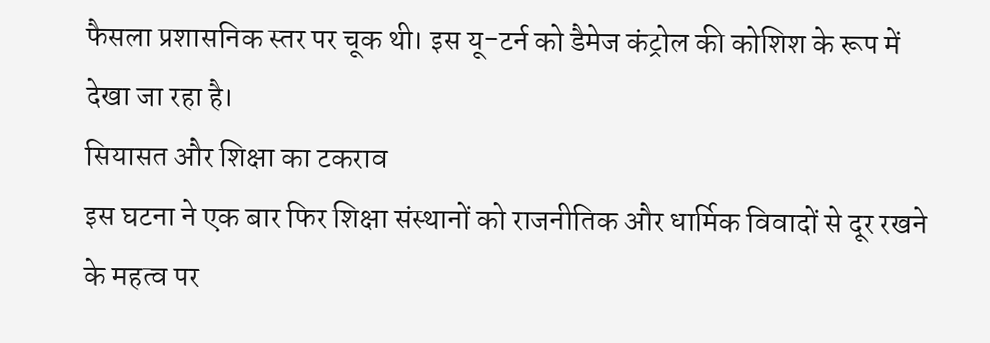फैसला प्रशासनिक स्तर पर चूक थी। इस यू-टर्न को डैमेज कंट्रोल की कोशिश के रूप में देखा जा रहा है।
सियासत और शिक्षा का टकराव
इस घटना ने एक बार फिर शिक्षा संस्थानों को राजनीतिक और धार्मिक विवादों से दूर रखने के महत्व पर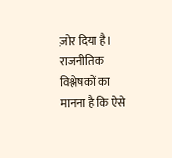ज़ोर दिया है।
राजनीतिक विश्लेषकों का मानना है कि ऐसे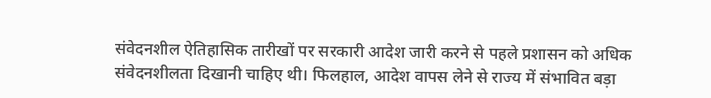संवेदनशील ऐतिहासिक तारीखों पर सरकारी आदेश जारी करने से पहले प्रशासन को अधिक संवेदनशीलता दिखानी चाहिए थी। फिलहाल, आदेश वापस लेने से राज्य में संभावित बड़ा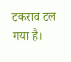टकराव टल गया है।